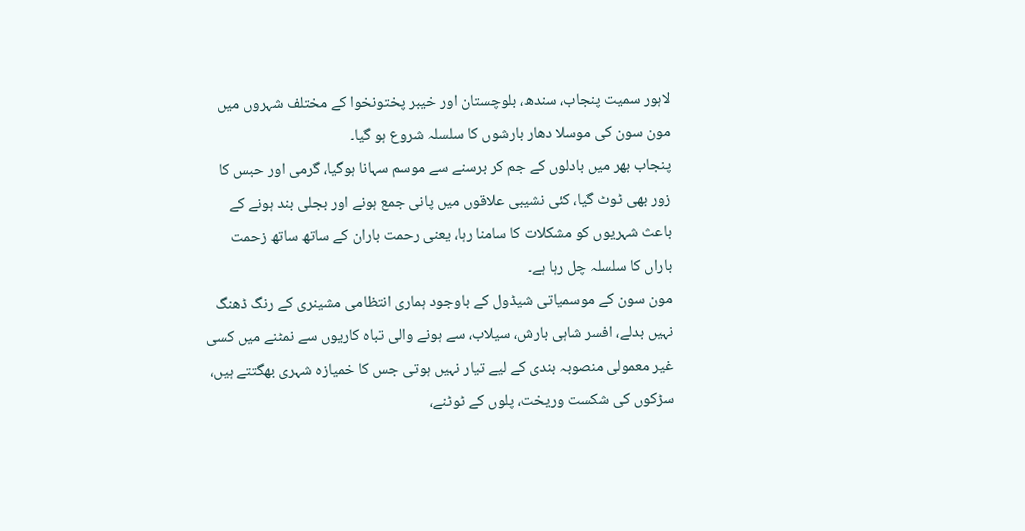لاہور سمیت پنجاب، سندھ، بلوچستان اور خیبر پختونخوا کے مختلف شہروں میں مون سون کی موسلا دھار بارشوں کا سلسلہ شروع ہو گیا۔
پنجاب بھر میں بادلوں کے جم کر برسنے سے موسم سہانا ہوگیا، گرمی اور حبس کا زور بھی ٹوٹ گیا، کئی نشیبی علاقوں میں پانی جمع ہونے اور بجلی بند ہونے کے باعث شہریوں کو مشکلات کا سامنا رہا، یعنی رحمت باران کے ساتھ ساتھ زحمت باراں کا سلسلہ چل رہا ہے۔
مون سون کے موسمیاتی شیڈول کے باوجود ہماری انتظامی مشینری کے رنگ ڈھنگ نہیں بدلے، افسر شاہی بارش، سیلاب، سے ہونے والی تباہ کاریوں سے نمٹنے میں کسی غیر معمولی منصوبہ بندی کے لیے تیار نہیں ہوتی جس کا خمیازہ شہری بھگتتے ہیں، سڑکوں کی شکست وریخت، پلوں کے ٹوٹنے،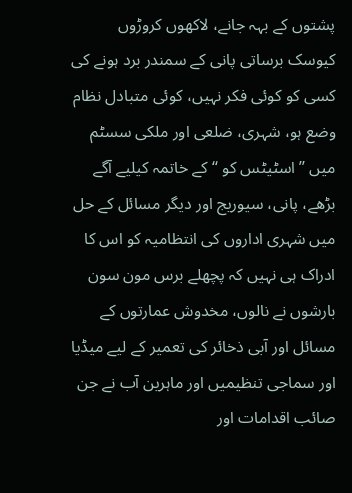پشتوں کے بہہ جانے، لاکھوں کروڑوں کیوسک برساتی پانی کے سمندر برد ہونے کی کسی کو کوئی فکر نہیں، کوئی متبادل نظام وضع ہو، شہری، ضلعی اور ملکی سسٹم میں ’’اسٹیٹس کو ‘‘ کے خاتمہ کیلیے آگے بڑھے، پانی، سیوریج اور دیگر مسائل کے حل میں شہری اداروں کی انتظامیہ کو اس کا ادراک ہی نہیں کہ پچھلے برس مون سون بارشوں نے نالوں، مخدوش عمارتوں کے مسائل اور آبی ذخائر کی تعمیر کے لیے میڈیا اور سماجی تنظیمیں اور ماہرین آب نے جن صائب اقدامات اور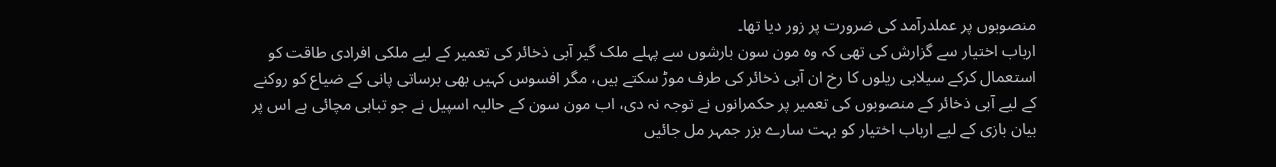منصوبوں پر عملدرآمد کی ضرورت پر زور دیا تھا۔
ارباب اختیار سے گزارش کی تھی کہ وہ مون سون بارشوں سے پہلے ملک گیر آبی ذخائر کی تعمیر کے لیے ملکی افرادی طاقت کو استعمال کرکے سیلابی ریلوں کا رخ ان آبی ذخائر کی طرف موڑ سکتے ہیں، مگر افسوس کہیں بھی برساتی پانی کے ضیاع کو روکنے کے لیے آبی ذخائر کے منصوبوں کی تعمیر پر حکمرانوں نے توجہ نہ دی، اب مون سون کے حالیہ اسپیل نے جو تباہی مچائی ہے اس پر بیان بازی کے لیے ارباب اختیار کو بہت سارے بزر جمہر مل جائیں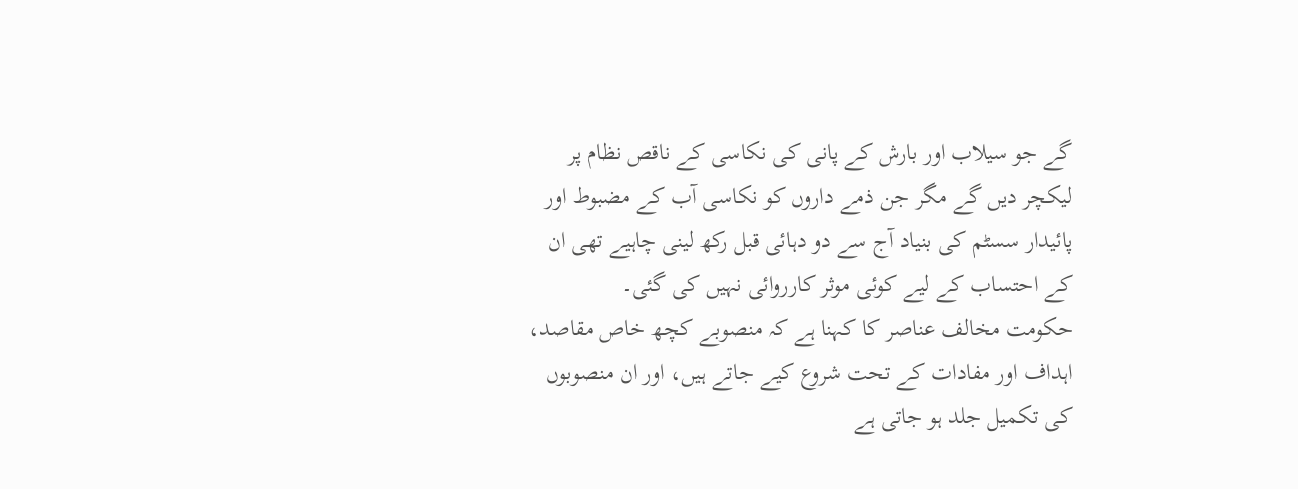گے جو سیلاب اور بارش کے پانی کی نکاسی کے ناقص نظام پر لیکچر دیں گے مگر جن ذمے داروں کو نکاسی آب کے مضبوط اور پائیدار سسٹم کی بنیاد آج سے دو دہائی قبل رکھ لینی چاہیے تھی ان کے احتساب کے لیے کوئی موثر کارروائی نہیں کی گئی۔
حکومت مخالف عناصر کا کہنا ہے کہ منصوبے کچھ خاص مقاصد، اہداف اور مفادات کے تحت شروع کیے جاتے ہیں، اور ان منصوبوں کی تکمیل جلد ہو جاتی ہے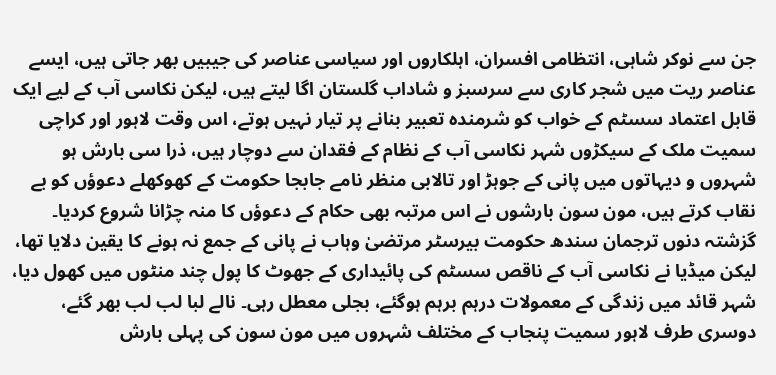جن سے نوکر شاہی، انتظامی افسران، اہلکاروں اور سیاسی عناصر کی جیبیں بھر جاتی ہیں، ایسے عناصر ریت میں شجر کاری سے سرسبز و شاداب گلستان اگا لیتے ہیں، لیکن نکاسی آب کے لیے ایک قابل اعتماد سسٹم کے خواب کو شرمندہ تعبیر بنانے پر تیار نہیں ہوتے، اس وقت لاہور اور کراچی سمیت ملک کے سیکڑوں شہر نکاسی آب کے نظام کے فقدان سے دوچار ہیں، ذرا سی بارش ہو شہروں و دیہاتوں میں پانی کے جوہڑ اور تالابی منظر نامے جابجا حکومت کے کھوکھلے دعوؤں کو بے نقاب کرتے ہیں، مون سون بارشوں نے اس مرتبہ بھی حکام کے دعوؤں کا منہ چڑانا شروع کردیا۔
گزشتہ دنوں ترجمان سندھ حکومت بیرسٹر مرتضیٰ وہاب نے پانی کے جمع نہ ہونے کا یقین دلایا تھا، لیکن میڈیا نے نکاسی آب کے ناقص سسٹم کی پائیداری کے جھوٹ کا پول چند منٹوں میں کھول دیا، شہر قائد میں زندگی کے معمولات درہم برہم ہوگئے، بجلی معطل رہی۔ نالے لبا لب لب بھر گئے، دوسری طرف لاہور سمیت پنجاب کے مختلف شہروں میں مون سون کی پہلی بارش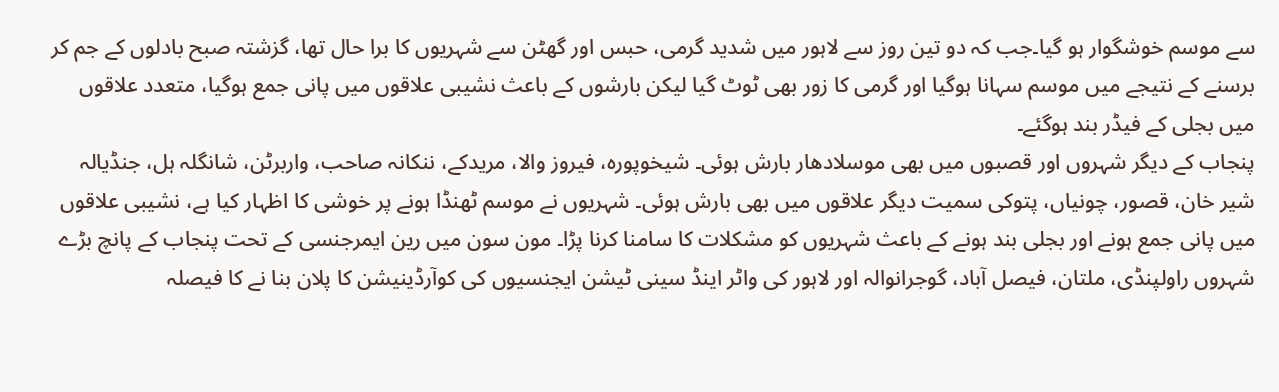سے موسم خوشگوار ہو گیا۔جب کہ دو تین روز سے لاہور میں شدید گرمی، حبس اور گھٹن سے شہریوں کا برا حال تھا، گزشتہ صبح بادلوں کے جم کر برسنے کے نتیجے میں موسم سہانا ہوگیا اور گرمی کا زور بھی ٹوٹ گیا لیکن بارشوں کے باعث نشیبی علاقوں میں پانی جمع ہوگیا، متعدد علاقوں میں بجلی کے فیڈر بند ہوگئے۔
پنجاب کے دیگر شہروں اور قصبوں میں بھی موسلادھار بارش ہوئی۔ شیخوپورہ، فیروز والا، مریدکے، ننکانہ صاحب، واربرٹن، شانگلہ ہل، جنڈیالہ شیر خان، قصور، چونیاں، پتوکی سمیت دیگر علاقوں میں بھی بارش ہوئی۔ شہریوں نے موسم ٹھنڈا ہونے پر خوشی کا اظہار کیا ہے، نشیبی علاقوں میں پانی جمع ہونے اور بجلی بند ہونے کے باعث شہریوں کو مشکلات کا سامنا کرنا پڑا۔ مون سون میں رین ایمرجنسی کے تحت پنجاب کے پانچ بڑے شہروں راولپنڈی، ملتان، فیصل آباد، گوجرانوالہ اور لاہور کی واٹر اینڈ سینی ٹیشن ایجنسیوں کی کوآرڈینیشن کا پلان بنا نے کا فیصلہ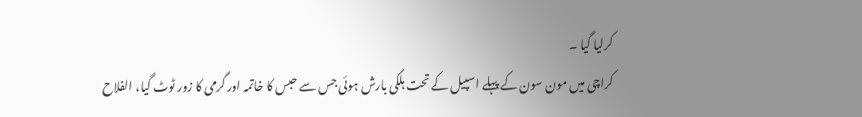کرلیا گیا ۔
کراچی میں مون سون کے پہلے اسپیل کے تحت ہلکی بارش ہوئی جس سے حبس کا خاتمہ اور گرمی کا زور ٹوٹ گیا، الفلاح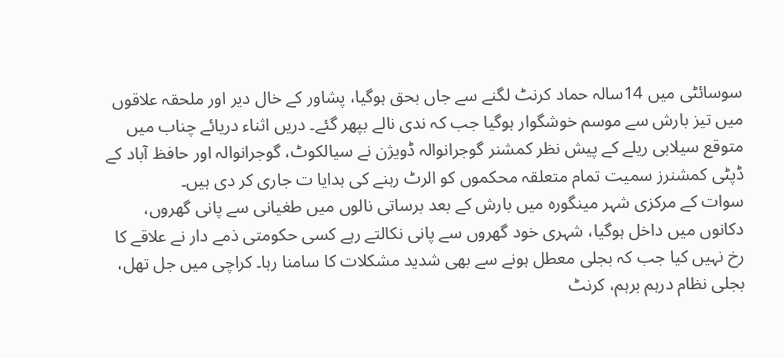سوسائٹی میں 14سالہ حماد کرنٹ لگنے سے جاں بحق ہوگیا، پشاور کے خال دیر اور ملحقہ علاقوں میں تیز بارش سے موسم خوشگوار ہوگیا جب کہ ندی نالے بپھر گئے۔ دریں اثناء دریائے چناب میں متوقع سیلابی ریلے کے پیش نظر کمشنر گوجرانوالہ ڈویژن نے سیالکوٹ، گوجرانوالہ اور حافظ آباد کے ڈپٹی کمشنرز سمیت تمام متعلقہ محکموں کو الرٹ رہنے کی ہدایا ت جاری کر دی ہیں۔
سوات کے مرکزی شہر مینگورہ میں بارش کے بعد برساتی نالوں میں طغیانی سے پانی گھروں، دکانوں میں داخل ہوگیا، شہری خود گھروں سے پانی نکالتے رہے کسی حکومتی ذمے دار نے علاقے کا رخ نہیں کیا جب کہ بجلی معطل ہونے سے بھی شدید مشکلات کا سامنا رہا۔ کراچی میں جل تھل، بجلی نظام درہم برہم، کرنٹ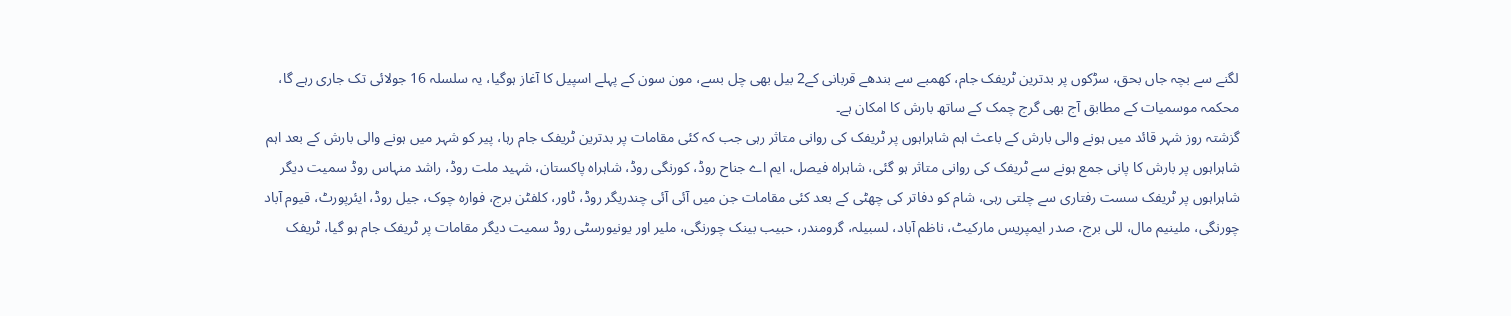لگنے سے بچہ جاں بحق، سڑکوں پر بدترین ٹریفک جام، کھمبے سے بندھے قربانی کے2 بیل بھی چل بسے، مون سون کے پہلے اسپیل کا آغاز ہوگیا، یہ سلسلہ 16 جولائی تک جاری رہے گا، محکمہ موسمیات کے مطابق آج بھی گرج چمک کے ساتھ بارش کا امکان ہے۔
گزشتہ روز شہر قائد میں ہونے والی بارش کے باعث اہم شاہراہوں پر ٹریفک کی روانی متاثر رہی جب کہ کئی مقامات پر بدترین ٹریفک جام رہا، پیر کو شہر میں ہونے والی بارش کے بعد اہم شاہراہوں پر بارش کا پانی جمع ہونے سے ٹریفک کی روانی متاثر ہو گئی، شاہراہ فیصل، ایم اے جناح روڈ، کورنگی روڈ، شاہراہ پاکستان، شہید ملت روڈ، راشد منہاس روڈ سمیت دیگر شاہراہوں پر ٹریفک سست رفتاری سے چلتی رہی، شام کو دفاتر کی چھٹی کے بعد کئی مقامات جن میں آئی آئی چندریگر روڈ، ٹاور، کلفٹن برج، فوارہ چوک، جیل روڈ، ایئرپورٹ، قیوم آباد چورنگی، ملینیم مال، للی برج، صدر ایمپریس مارکیٹ، ناظم آباد، لسبیلہ، گرومندر، حبیب بینک چورنگی، ملیر اور یونیورسٹی روڈ سمیت دیگر مقامات پر ٹریفک جام ہو گیا، ٹریفک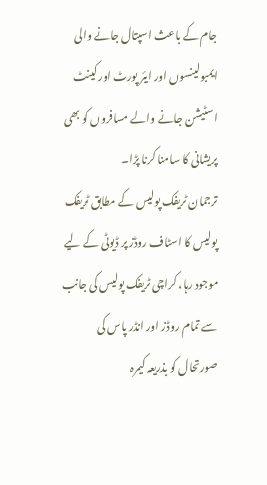جام کے باعث اسپتال جانے والی ایمبولینسوں اور ایئر پورٹ اور کینٹ اسٹیشن جانے والے مسافروں کو بھی پریشانی کا سامنا کرنا پڑا۔
ترجمان ٹریفک پولیس کے مطابق ٹریفک پولیس کا اسٹاف روڈز پر ڈیوٹی کے لیے موجود رہا، کراچی ٹریفک پولیس کی جانب سے تمام روڈز اور انڈر پاس کی صورتحال کو بذریعہ کیمرہ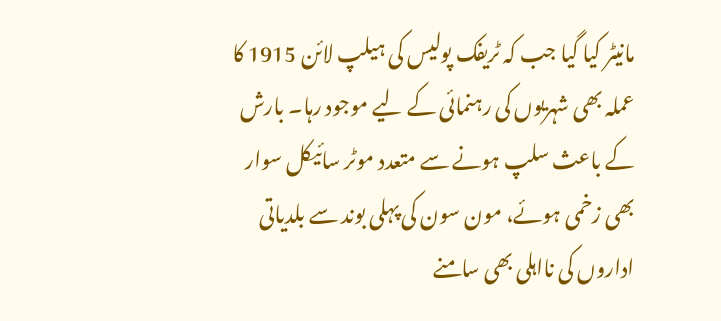مانیٹر کیا گیا جب کہ ٹریفک پولیس کی ہیلپ لائن 1915 کا عملہ بھی شہریوں کی رہنمائی کے لیے موجود رہا۔ بارش کے باعث سلپ ہونے سے متعدد موٹر سائیکل سوار بھی زخمی ہوئے، مون سون کی پہلی بوند سے بلدیاتی اداروں کی نااہلی بھی سامنے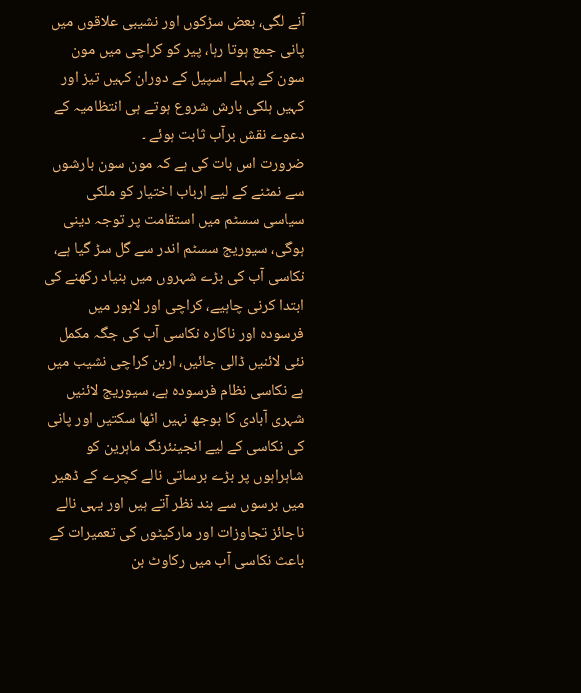آنے لگی، بعض سڑکوں اور نشیبی علاقوں میں پانی جمع ہوتا رہا، پیر کو کراچی میں مون سون کے پہلے اسپیل کے دوران کہیں تیز اور کہیں ہلکی بارش شروع ہوتے ہی انتظامیہ کے دعوے نقش برآب ثابت ہوئے ۔
ضرورت اس بات کی ہے کہ مون سون بارشوں سے نمٹنے کے لیے ارباب اختیار کو ملکی سیاسی سسٹم میں استقامت پر توجہ دینی ہوگی، سیوریج سسٹم اندر سے گل سڑ گیا ہے، نکاسی آب کی بڑے شہروں میں بنیاد رکھنے کی ابتدا کرنی چاہیے، کراچی اور لاہور میں فرسودہ اور ناکارہ نکاسی آب کی جگہ مکمل نئی لائنیں ڈالی جائیں، اربن کراچی نشیب میں ہے نکاسی نظام فرسودہ ہے، سیوریج لائنیں شہری آبادی کا بوجھ نہیں اٹھا سکتیں اور پانی کی نکاسی کے لیے انجینئرنگ ماہرین کو شاہراہوں پر بڑے برساتی نالے کچرے کے ڈھیر میں برسوں سے بند نظر آتے ہیں اور یہی نالے ناجائز تجاوزات اور مارکیٹوں کی تعمیرات کے باعث نکاسی آب میں رکاوٹ بن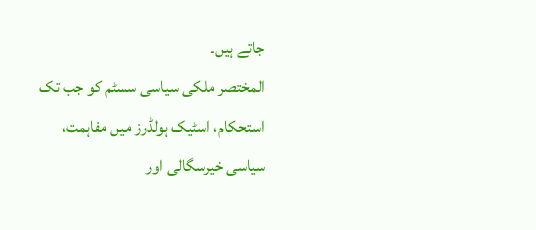جاتے ہیں۔
المختصر ملکی سیاسی سسٹم کو جب تک استحکام، اسٹیک ہولڈرز میں مفاہمت، سیاسی خیرسگالی اور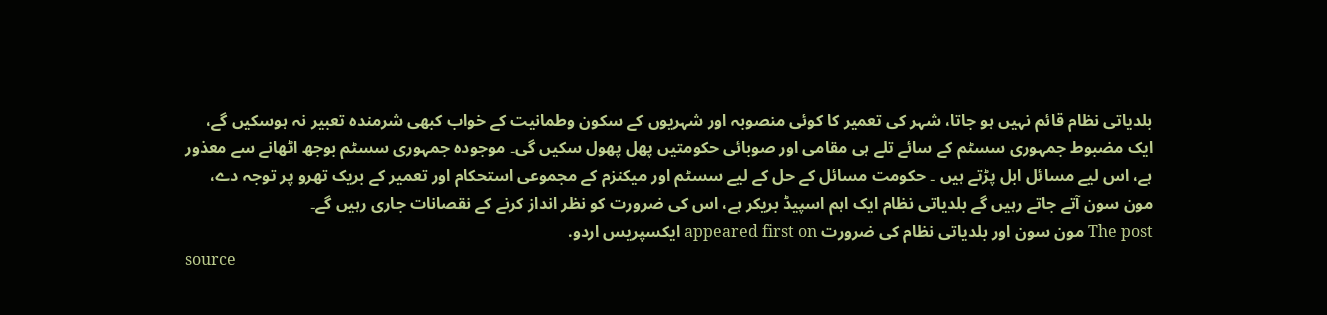بلدیاتی نظام قائم نہیں ہو جاتا، شہر کی تعمیر کا کوئی منصوبہ اور شہریوں کے سکون وطمانیت کے خواب کبھی شرمندہ تعبیر نہ ہوسکیں گے، ایک مضبوط جمہوری سسٹم کے سائے تلے ہی مقامی اور صوبائی حکومتیں پھل پھول سکیں گی۔ موجودہ جمہوری سسٹم بوجھ اٹھانے سے معذور ہے، اس لیے مسائل ابل پڑتے ہیں ۔ حکومت مسائل کے حل کے لیے سسٹم اور میکنزم کے مجموعی استحکام اور تعمیر کے بریک تھرو پر توجہ دے، مون سون آتے جاتے رہیں گے بلدیاتی نظام ایک اہم اسپیڈ بریکر ہے، اس کی ضرورت کو نظر انداز کرنے کے نقصانات جاری رہیں گے۔
The post مون سون اور بلدیاتی نظام کی ضرورت appeared first on ایکسپریس اردو.
source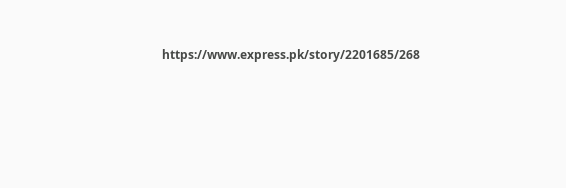https://www.express.pk/story/2201685/268